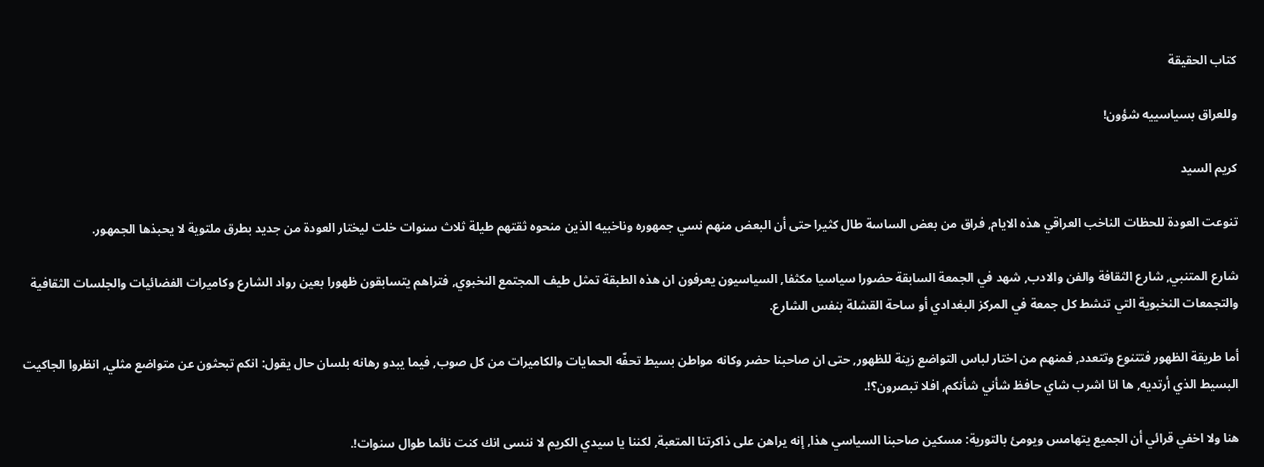كتاب الحقيقة

وللعراق بسياسييه شؤون!

كريم السيد

تنوعت العودة للحظات الناخب العراقي هذه الايام, فراق من بعض الساسة طال كثيرا حتى أن البعض منهم نسي جمهوره وناخبيه الذين منحوه ثقتهم طيلة ثلاث سنوات خلت ليختار العودة من جديد بطرق ملتوية لا يحبذها الجمهور.

شارع المتنبي, شارع الثقافة والفن والادب, شهد في الجمعة السابقة حضورا سياسيا مكثفا, السياسيون يعرفون ان هذه الطبقة تمثل طيف المجتمع النخبوي, فتراهم يتسابقون ظهورا بعين رواد الشارع وكاميرات الفضائيات والجلسات الثقافية والتجمعات النخبوية التي تنشط كل جمعة في المركز البغدادي أو ساحة القشلة بنفس الشارع.

أما طريقة الظهور فتتنوع وتتعدد, فمنهم من اختار لباس التواضع زينة للظهور, حتى ان صاحبنا حضر وكانه مواطن بسيط تحفّه الحمايات والكاميرات من كل صوب, فيما يبدو رهانه بلسان حال يقول: انكم تبحثون عن متواضع مثلي, انظروا الجاكيت البسيط الذي أرتديه, ها انا اشرب شاي حافظ شأني شأنكم, افلا تبصرون؟!.

هنا ولا اخفي قرائي أن الجميع يتهامس ويومئ بالتورية: مسكين صاحبنا السياسي هذا, إنه يراهن على ذاكرتنا المتعبة, لكننا يا سيدي الكريم لا ننسى انك كنت نائما طوال سنوات!.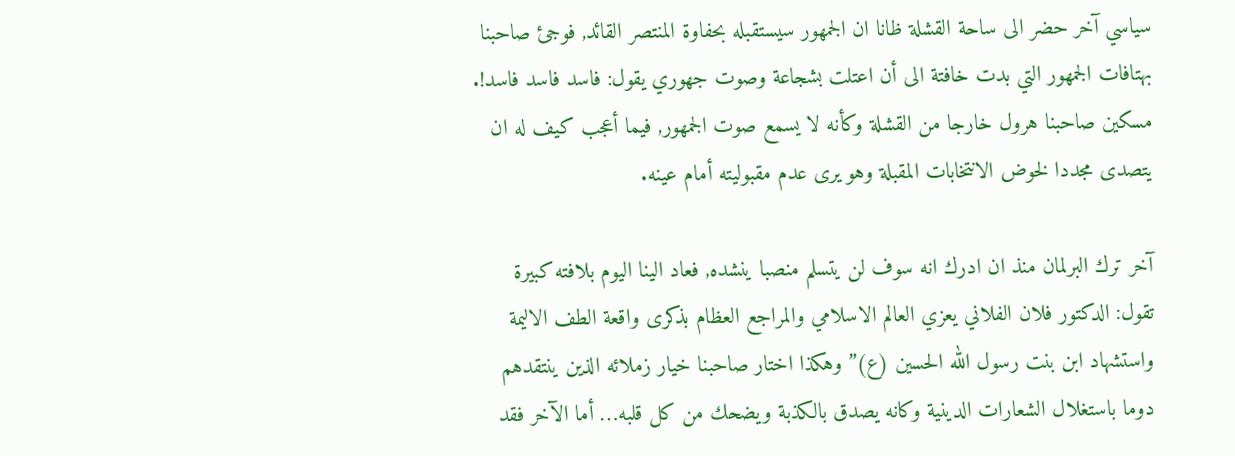سياسي آخر حضر الى ساحة القشلة ظانا ان الجمهور سيستقبله بحفاوة المنتصر القائد, فوجئ صاحبنا بهتافات الجمهور التي بدت خافتة الى أن اعتلت بشجاعة وصوت جهوري يقول: فاسد فاسد فاسد!. مسكين صاحبنا هرول خارجا من القشلة وكأنه لا يسمع صوت الجمهور, فيما أعجب كيف له ان يتصدى مجددا لخوض الانتخابات المقبلة وهو يرى عدم مقبوليته أمام عينه.

آخر ترك البرلمان منذ ان ادرك انه سوف لن يتسلم منصبا ينشده, فعاد الينا اليوم بلافته كبيرة تقول: الدكتور فلان الفلاني يعزي العالم الاسلامي والمراجع العظام بذكرى واقعة الطف الاليمة واستشهاد ابن بنت رسول الله الحسين (ع)” وهكذا اختار صاحبنا خيار زملائه الذين ينتقدهم دوما باستغلال الشعارات الدينية وكانه يصدق بالكذبة ويضحك من كل قلبه… أما الآخر فقد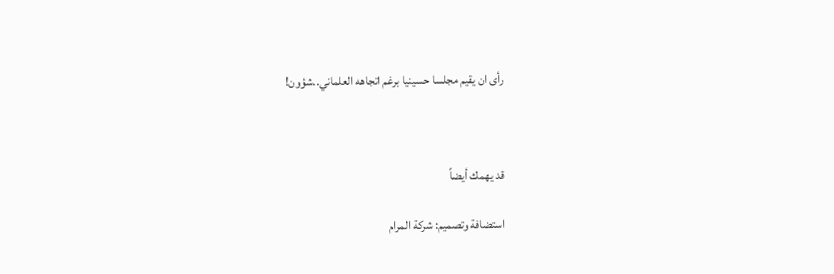رأى ان يقيم مجلسا حسينيا برغم اتجاهه العلماني..شؤون!



قد يهمك أيضاً

استضافة وتصميم: شركة المرام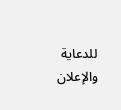للدعاية والإعلان